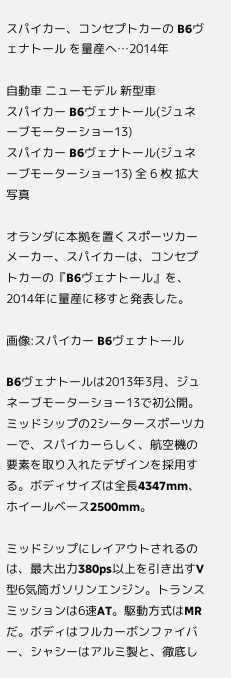スパイカー、コンセプトカーの B6ヴェナトール を量産へ…2014年

自動車 ニューモデル 新型車
スパイカー B6ヴェナトール(ジュネーブモーターショー13)
スパイカー B6ヴェナトール(ジュネーブモーターショー13) 全 6 枚 拡大写真

オランダに本拠を置くスポーツカーメーカー、スパイカーは、コンセプトカーの『B6ヴェナトール』を、2014年に量産に移すと発表した。

画像:スパイカー B6ヴェナトール

B6ヴェナトールは2013年3月、ジュネーブモーターショー13で初公開。ミッドシップの2シータースポーツカーで、スパイカーらしく、航空機の要素を取り入れたデザインを採用する。ボディサイズは全長4347mm、ホイールベース2500mm。

ミッドシップにレイアウトされるのは、最大出力380ps以上を引き出すV型6気筒ガソリンエンジン。トランスミッションは6速AT。駆動方式はMRだ。ボディはフルカーボンファイバー、シャシーはアルミ製と、徹底し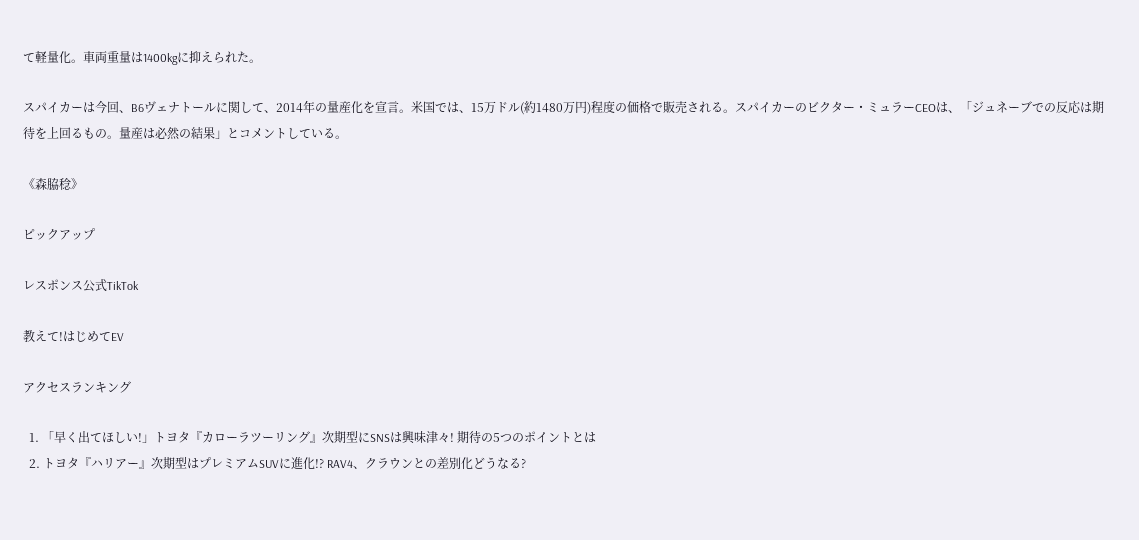て軽量化。車両重量は1400kgに抑えられた。

スパイカーは今回、B6ヴェナトールに関して、2014年の量産化を宣言。米国では、15万ドル(約1480万円)程度の価格で販売される。スパイカーのビクター・ミュラーCEOは、「ジュネーブでの反応は期待を上回るもの。量産は必然の結果」とコメントしている。

《森脇稔》

ピックアップ

レスポンス公式TikTok

教えて!はじめてEV

アクセスランキング

  1. 「早く出てほしい!」トヨタ『カローラツーリング』次期型にSNSは興味津々! 期待の5つのポイントとは
  2. トヨタ『ハリアー』次期型はプレミアムSUVに進化!? RAV4、クラウンとの差別化どうなる?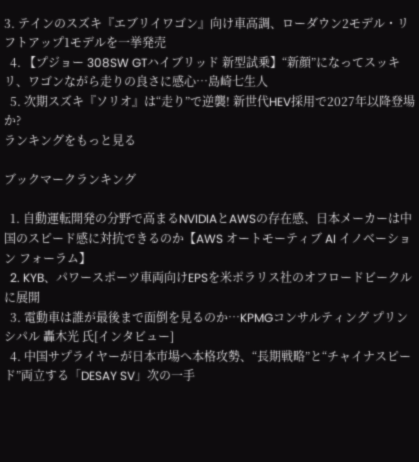3. テインのスズキ『エブリイワゴン』向け車高調、ローダウン2モデル・リフトアップ1モデルを一挙発売
  4. 【プジョー 308SW GTハイブリッド 新型試乗】“新顔”になってスッキリ、ワゴンながら走りの良さに感心…島崎七生人
  5. 次期スズキ『ソリオ』は“走り”で逆襲! 新世代HEV採用で2027年以降登場か?
ランキングをもっと見る

ブックマークランキング

  1. 自動運転開発の分野で高まるNVIDIAとAWSの存在感、日本メーカーは中国のスピード感に対抗できるのか【AWS オートモーティブ AI イノベーション フォーラム】
  2. KYB、パワースポーツ車両向けEPSを米ポラリス社のオフロードビークルに展開
  3. 電動車は誰が最後まで面倒を見るのか…KPMGコンサルティング プリンシパル 轟木光 氏[インタビュー]
  4. 中国サプライヤーが日本市場へ本格攻勢、“長期戦略”と“チャイナスピード”両立する「DESAY SV」次の一手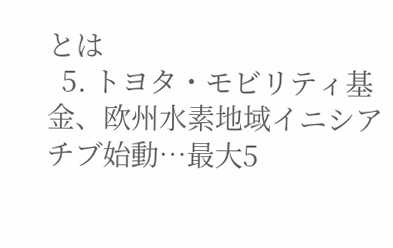とは
  5. トヨタ・モビリティ基金、欧州水素地域イニシアチブ始動…最大5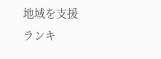地域を支援
ランキ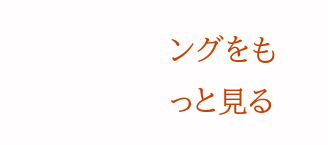ングをもっと見る